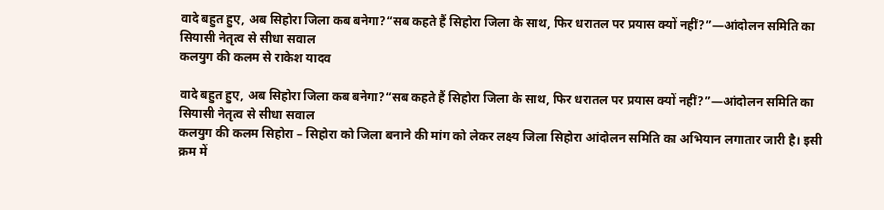वादे बहुत हुए, अब सिहोरा जिला कब बनेगा?“सब कहते हैं सिहोरा जिला के साथ, फिर धरातल पर प्रयास क्यों नहीं?”—आंदोलन समिति का सियासी नेतृत्व से सीधा सवाल
कलयुग की कलम से राकेश यादव

वादे बहुत हुए, अब सिहोरा जिला कब बनेगा?“सब कहते हैं सिहोरा जिला के साथ, फिर धरातल पर प्रयास क्यों नहीं?”—आंदोलन समिति का सियासी नेतृत्व से सीधा सवाल
कलयुग की कलम सिहोरा – सिहोरा को जिला बनाने की मांग को लेकर लक्ष्य जिला सिहोरा आंदोलन समिति का अभियान लगातार जारी है। इसी क्रम में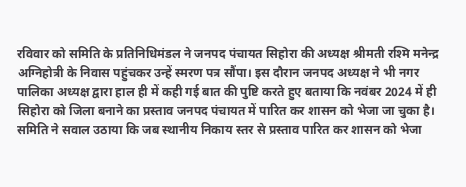रविवार को समिति के प्रतिनिधिमंडल ने जनपद पंचायत सिहोरा की अध्यक्ष श्रीमती रश्मि मनेन्द्र अग्निहोत्री के निवास पहुंचकर उन्हें स्मरण पत्र सौंपा। इस दौरान जनपद अध्यक्ष ने भी नगर पालिका अध्यक्ष द्वारा हाल ही में कही गई बात की पुष्टि करते हुए बताया कि नवंबर 2024 में ही सिहोरा को जिला बनाने का प्रस्ताव जनपद पंचायत में पारित कर शासन को भेजा जा चुका है।
समिति ने सवाल उठाया कि जब स्थानीय निकाय स्तर से प्रस्ताव पारित कर शासन को भेजा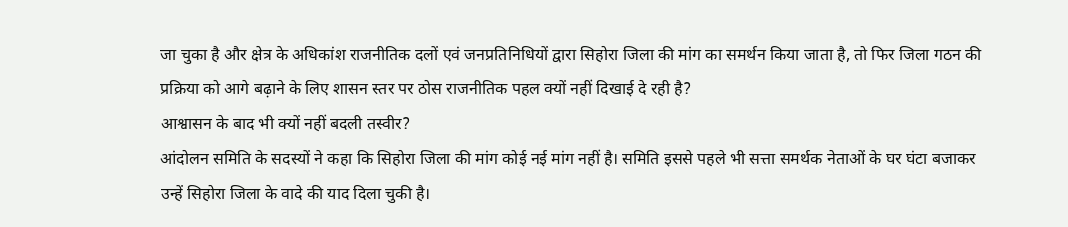जा चुका है और क्षेत्र के अधिकांश राजनीतिक दलों एवं जनप्रतिनिधियों द्वारा सिहोरा जिला की मांग का समर्थन किया जाता है, तो फिर जिला गठन की प्रक्रिया को आगे बढ़ाने के लिए शासन स्तर पर ठोस राजनीतिक पहल क्यों नहीं दिखाई दे रही है?
आश्वासन के बाद भी क्यों नहीं बदली तस्वीर?
आंदोलन समिति के सदस्यों ने कहा कि सिहोरा जिला की मांग कोई नई मांग नहीं है। समिति इससे पहले भी सत्ता समर्थक नेताओं के घर घंटा बजाकर उन्हें सिहोरा जिला के वादे की याद दिला चुकी है।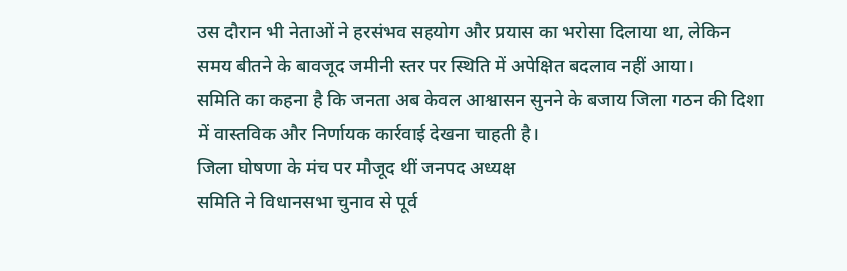उस दौरान भी नेताओं ने हरसंभव सहयोग और प्रयास का भरोसा दिलाया था, लेकिन समय बीतने के बावजूद जमीनी स्तर पर स्थिति में अपेक्षित बदलाव नहीं आया।
समिति का कहना है कि जनता अब केवल आश्वासन सुनने के बजाय जिला गठन की दिशा में वास्तविक और निर्णायक कार्रवाई देखना चाहती है।
जिला घोषणा के मंच पर मौजूद थीं जनपद अध्यक्ष
समिति ने विधानसभा चुनाव से पूर्व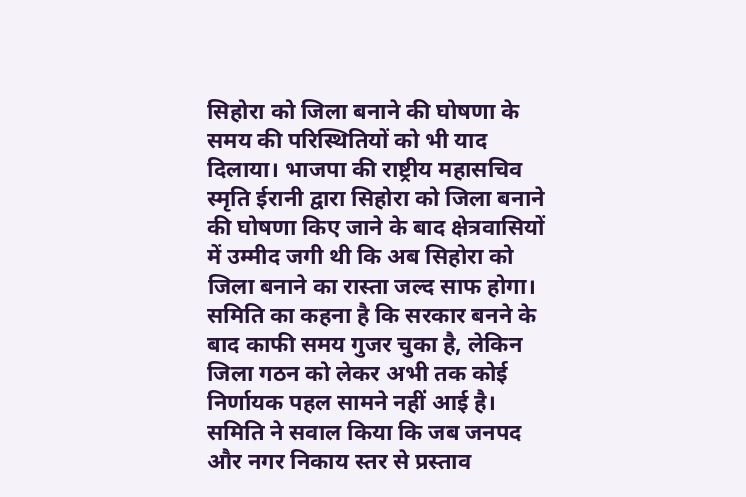सिहोरा को जिला बनाने की घोषणा के समय की परिस्थितियों को भी याद दिलाया। भाजपा की राष्ट्रीय महासचिव स्मृति ईरानी द्वारा सिहोरा को जिला बनाने की घोषणा किए जाने के बाद क्षेत्रवासियों में उम्मीद जगी थी कि अब सिहोरा को जिला बनाने का रास्ता जल्द साफ होगा।
समिति का कहना है कि सरकार बनने के बाद काफी समय गुजर चुका है, लेकिन जिला गठन को लेकर अभी तक कोई निर्णायक पहल सामने नहीं आई है। समिति ने सवाल किया कि जब जनपद और नगर निकाय स्तर से प्रस्ताव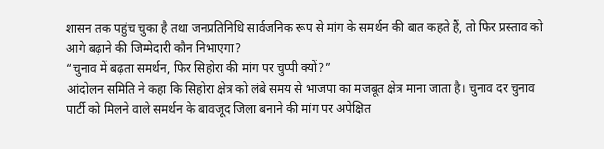शासन तक पहुंच चुका है तथा जनप्रतिनिधि सार्वजनिक रूप से मांग के समर्थन की बात कहते हैं, तो फिर प्रस्ताव को आगे बढ़ाने की जिम्मेदारी कौन निभाएगा?
“चुनाव में बढ़ता समर्थन, फिर सिहोरा की मांग पर चुप्पी क्यों?”
आंदोलन समिति ने कहा कि सिहोरा क्षेत्र को लंबे समय से भाजपा का मजबूत क्षेत्र माना जाता है। चुनाव दर चुनाव पार्टी को मिलने वाले समर्थन के बावजूद जिला बनाने की मांग पर अपेक्षित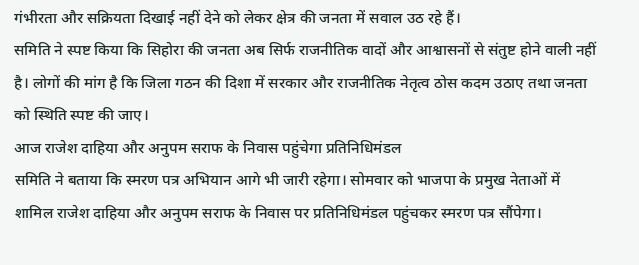गंभीरता और सक्रियता दिखाई नहीं देने को लेकर क्षेत्र की जनता में सवाल उठ रहे हैं।
समिति ने स्पष्ट किया कि सिहोरा की जनता अब सिर्फ राजनीतिक वादों और आश्वासनों से संतुष्ट होने वाली नहीं है। लोगों की मांग है कि जिला गठन की दिशा में सरकार और राजनीतिक नेतृत्व ठोस कदम उठाए तथा जनता को स्थिति स्पष्ट की जाए।
आज राजेश दाहिया और अनुपम सराफ के निवास पहुंचेगा प्रतिनिधिमंडल
समिति ने बताया कि स्मरण पत्र अभियान आगे भी जारी रहेगा। सोमवार को भाजपा के प्रमुख नेताओं में शामिल राजेश दाहिया और अनुपम सराफ के निवास पर प्रतिनिधिमंडल पहुंचकर स्मरण पत्र सौंपेगा।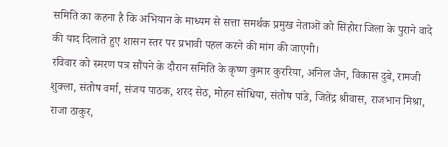समिति का कहना है कि अभियान के माध्यम से सत्ता समर्थक प्रमुख नेताओं को सिहोरा जिला के पुराने वादे की याद दिलाते हुए शासन स्तर पर प्रभावी पहल करने की मांग की जाएगी।
रविवार को स्मरण पत्र सौंपने के दौरान समिति के कृष्ण कुमार कुररिया, अनिल जैन, विकास दुबे, रामजी शुक्ला, संतोष वर्मा, संजय पाठक, शरद सेठ, मोहन सोंधिया, संतोष पांडे, जितेंद्र श्रीवास, राजभान मिश्रा, राजा ठाकुर,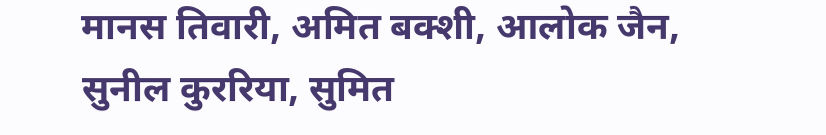मानस तिवारी, अमित बक्शी, आलोक जैन, सुनील कुररिया, सुमित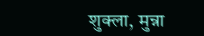शुक्ला, मुन्ना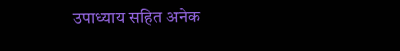उपाध्याय सहित अनेक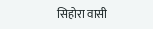सिहोरा वासी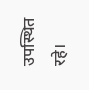उपस्थित रहे।